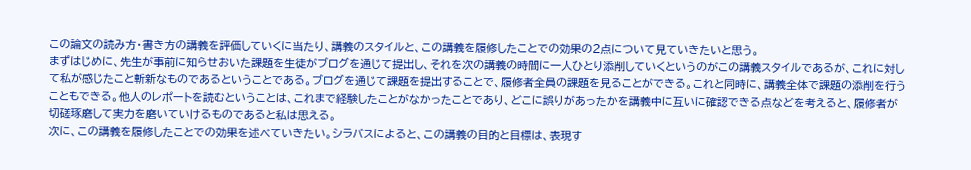この論文の読み方・書き方の講義を評価していくに当たり、講義のスタイルと、この講義を履修したことでの効果の2点について見ていきたいと思う。
まずはじめに、先生が事前に知らせおいた課題を生徒がブログを通じて提出し、それを次の講義の時間に一人ひとり添削していくというのがこの講義スタイルであるが、これに対して私が感じたこと斬新なものであるということである。ブログを通じて課題を提出することで、履修者全員の課題を見ることができる。これと同時に、講義全体で課題の添削を行うこともできる。他人のレポートを読むということは、これまで経験したことがなかったことであり、どこに誤りがあったかを講義中に互いに確認できる点などを考えると、履修者が切磋琢磨して実力を磨いていけるものであると私は思える。
次に、この講義を履修したことでの効果を述べていきたい。シラバスによると、この講義の目的と目標は、表現す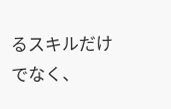るスキルだけでなく、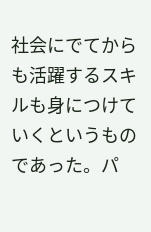社会にでてからも活躍するスキルも身につけていくというものであった。パ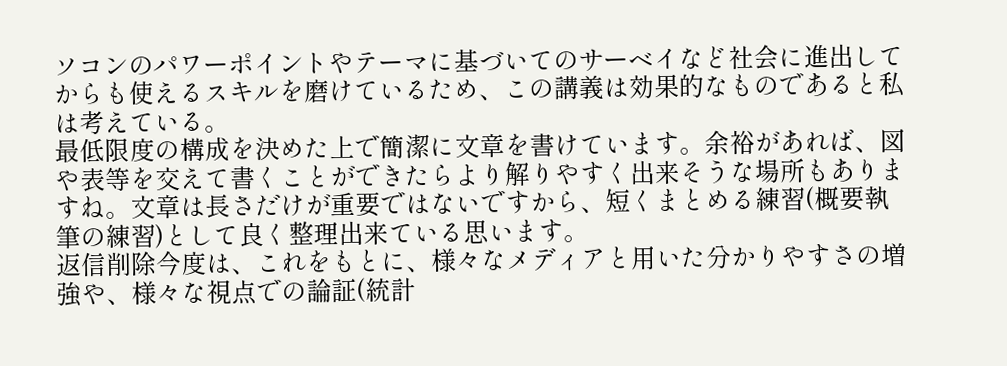ソコンのパワーポイントやテーマに基づいてのサーベイなど社会に進出してからも使えるスキルを磨けているため、この講義は効果的なものであると私は考えている。
最低限度の構成を決めた上で簡潔に文章を書けています。余裕があれば、図や表等を交えて書くことができたらより解りやすく出来そうな場所もありますね。文章は長さだけが重要ではないですから、短くまとめる練習(概要執筆の練習)として良く整理出来ている思います。
返信削除今度は、これをもとに、様々なメディアと用いた分かりやすさの増強や、様々な視点での論証(統計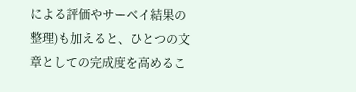による評価やサーベイ結果の整理)も加えると、ひとつの文章としての完成度を高めるこ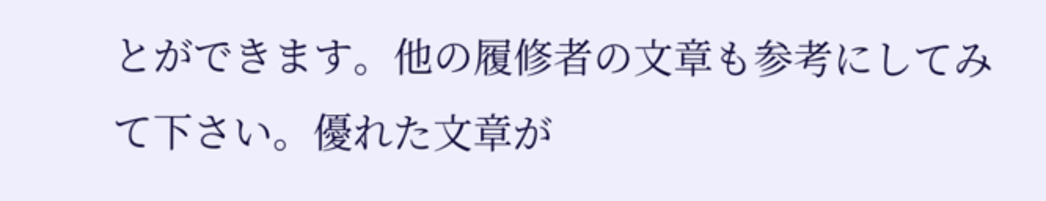とができます。他の履修者の文章も参考にしてみて下さい。優れた文章が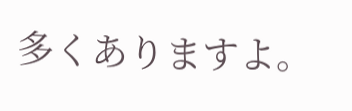多くありますよ。